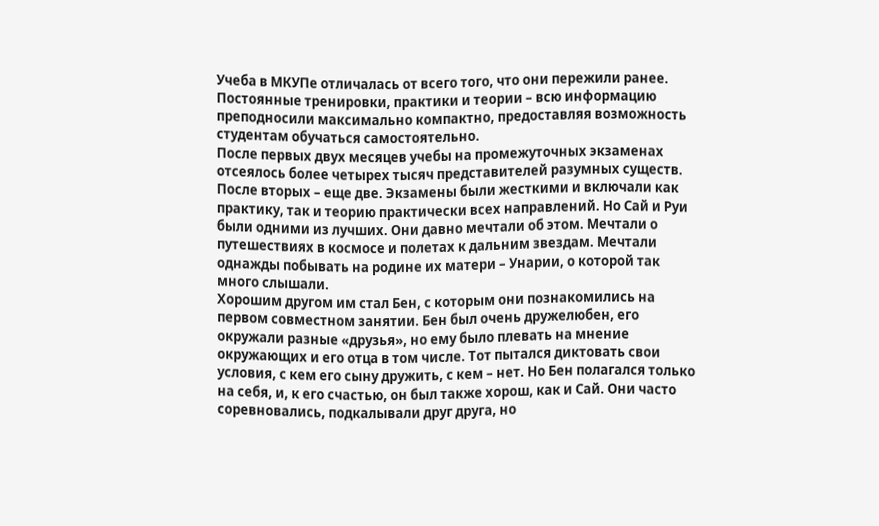Учеба в МКУПе отличалась от всего того, что они пережили ранее. Постоянные тренировки, практики и теории – всю информацию преподносили максимально компактно, предоставляя возможность студентам обучаться самостоятельно.
После первых двух месяцев учебы на промежуточных экзаменах отсеялось более четырех тысяч представителей разумных существ. После вторых – еще две. Экзамены были жесткими и включали как практику, так и теорию практически всех направлений. Но Сай и Руи были одними из лучших. Они давно мечтали об этом. Мечтали о путешествиях в космосе и полетах к дальним звездам. Мечтали однажды побывать на родине их матери – Унарии, о которой так много слышали.
Хорошим другом им стал Бен, с которым они познакомились на первом совместном занятии. Бен был очень дружелюбен, его окружали разные «друзья», но ему было плевать на мнение окружающих и его отца в том числе. Тот пытался диктовать свои условия, с кем его сыну дружить, с кем – нет. Но Бен полагался только на себя, и, к его счастью, он был также хорош, как и Сай. Они часто соревновались, подкалывали друг друга, но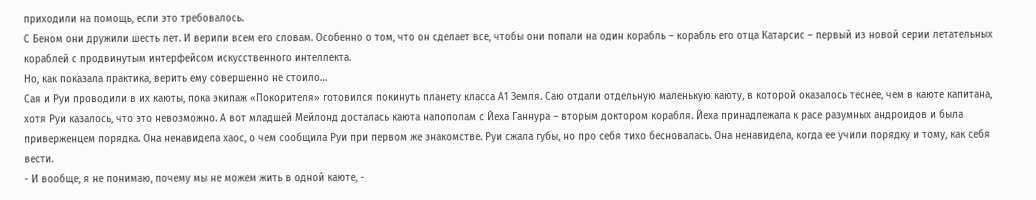приходили на помощь, если это требовалось.
С Беном они дружили шесть лет. И верили всем его словам. Особенно о том, что он сделает все, чтобы они попали на один корабль – корабль его отца Катарсис – первый из новой серии летательных кораблей с продвинутым интерфейсом искусственного интеллекта.
Но, как показала практика, верить ему совершенно не стоило…
Сая и Руи проводили в их каюты, пока экипаж «Покорителя» готовился покинуть планету класса А1 Земля. Саю отдали отдельную маленькую каюту, в которой оказалось теснее, чем в каюте капитана, хотя Руи казалось, что это невозможно. А вот младшей Мейлонд досталась каюта напополам с Йеха Ганнура – вторым доктором корабля. Йеха принадлежала к расе разумных андроидов и была приверженцем порядка. Она ненавидела хаос, о чем сообщила Руи при первом же знакомстве. Руи сжала губы, но про себя тихо бесновалась. Она ненавидела, когда ее учили порядку и тому, как себя вести.
- И вообще, я не понимаю, почему мы не можем жить в одной каюте, -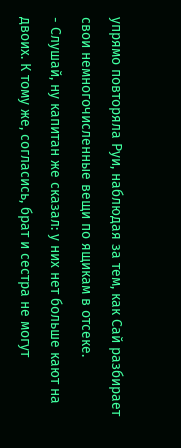упрямо повторяла Руи, наблюдая за тем, как Сай разбирает свои немногочисленные вещи по ящикам в отсеке.
- Слушай, ну капитан же сказал: у них нет больше кают на двоих. К тому же, согласись, брат и сестра не могут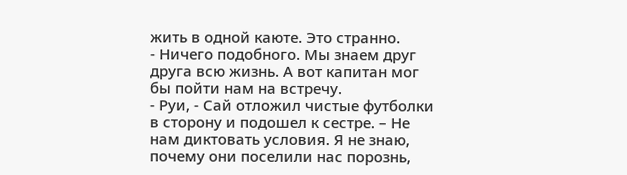жить в одной каюте. Это странно.
- Ничего подобного. Мы знаем друг друга всю жизнь. А вот капитан мог бы пойти нам на встречу.
- Руи, - Сай отложил чистые футболки в сторону и подошел к сестре. – Не нам диктовать условия. Я не знаю, почему они поселили нас порознь,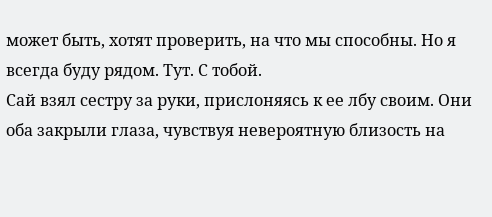может быть, хотят проверить, на что мы способны. Но я всегда буду рядом. Тут. С тобой.
Сай взял сестру за руки, прислоняясь к ее лбу своим. Они оба закрыли глаза, чувствуя невероятную близость на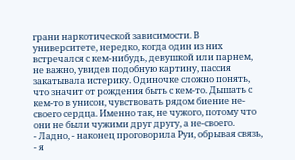грани наркотической зависимости. В университете, нередко, когда один из них встречался с кем-нибудь, девушкой или парнем, не важно, увидев подобную картину, пассия закатывала истерику. Одиночке сложно понять, что значит от рождения быть с кем-то. Дышать с кем-то в унисон, чувствовать рядом биение не-своего сердца. Именно так, не чужого, потому что они не были чужими друг другу, а не-своего.
- Ладно, - наконец проговорила Руи, обрывая связь, - я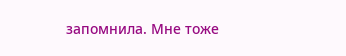запомнила. Мне тоже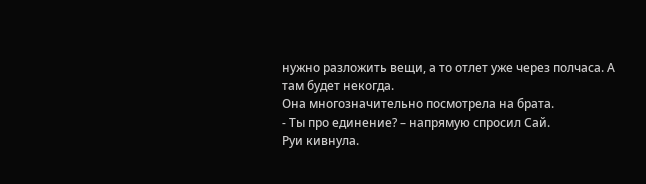нужно разложить вещи, а то отлет уже через полчаса. А там будет некогда.
Она многозначительно посмотрела на брата.
- Ты про единение? – напрямую спросил Сай.
Руи кивнула.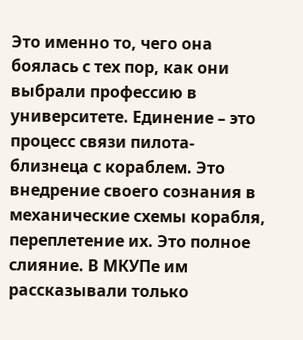Это именно то, чего она боялась с тех пор, как они выбрали профессию в университете. Единение – это процесс связи пилота-близнеца с кораблем. Это внедрение своего сознания в механические схемы корабля, переплетение их. Это полное слияние. В МКУПе им рассказывали только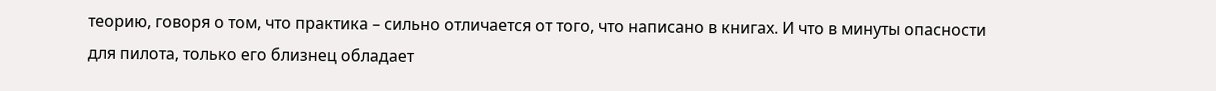теорию, говоря о том, что практика – сильно отличается от того, что написано в книгах. И что в минуты опасности для пилота, только его близнец обладает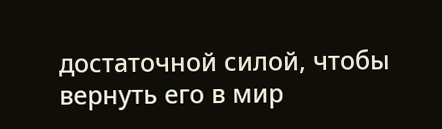достаточной силой, чтобы вернуть его в мир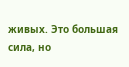живых. Это большая сила, но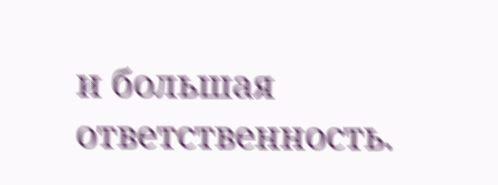и большая ответственность.